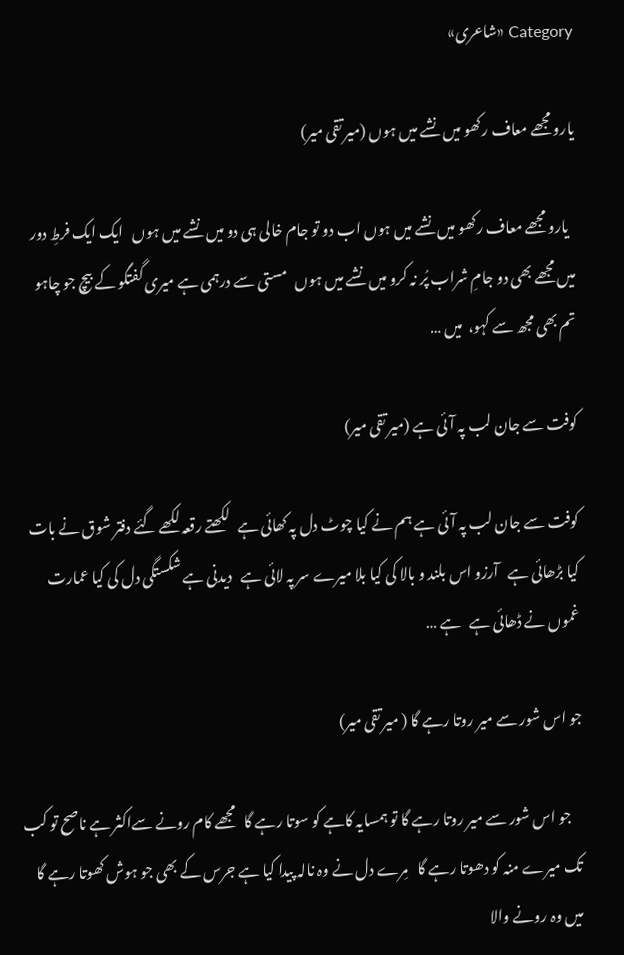Category «شاعری»

یارو مجھے معاف رکھو میں نشے میں ہوں (میر تقی میر)

  یارو مجھے معاف رکھو میں نشے میں ہوں اب دو تو جام خالی ہی دو میں نشے میں ہوں   ایک ایک فرطِ دور میں مجھے بھی دو جامِ شراب پُر نہ کرو میں نشے میں ہوں   مستی سے درہمی ہے میری گفتگو کے بیچ جو چاہو تم بھی مجھ سے کہو،  میں …

کوفت سے جان لب پہ آئی ہے (میر تقی میر)

کوفت سے جان لب پہ آئی ہے ہم نے کیا چوٹ دل پہ کھائی ہے   لکھتے رقعہ لکھے گئے دفتر شوق نے بات کیا بڑھائی ہے   آرزو اس بلند و بالا کی کیا بلا میرے سر پہ لائی ہے   دیدنی ہے شکستگی دل کی کیا عمارت غموں نے ڈھائی ہے   ہے …

جو اس شور سے میر روتا رہے گا ( میر تقی میر)

    جو اس شور سے میر روتا رہے گا تو ہمسایہ کاہے کو سوتا رہے گا   مجھے کام رونے سےاکثر ہے ناصح تو کب تک میرے منہ کو دھوتا رہے گا   مِرے دل نے وہ نالہ پیدا کیا ہے جرس کے بھی جو ہوش کھوتا رہے گا   میں وہ رونے والا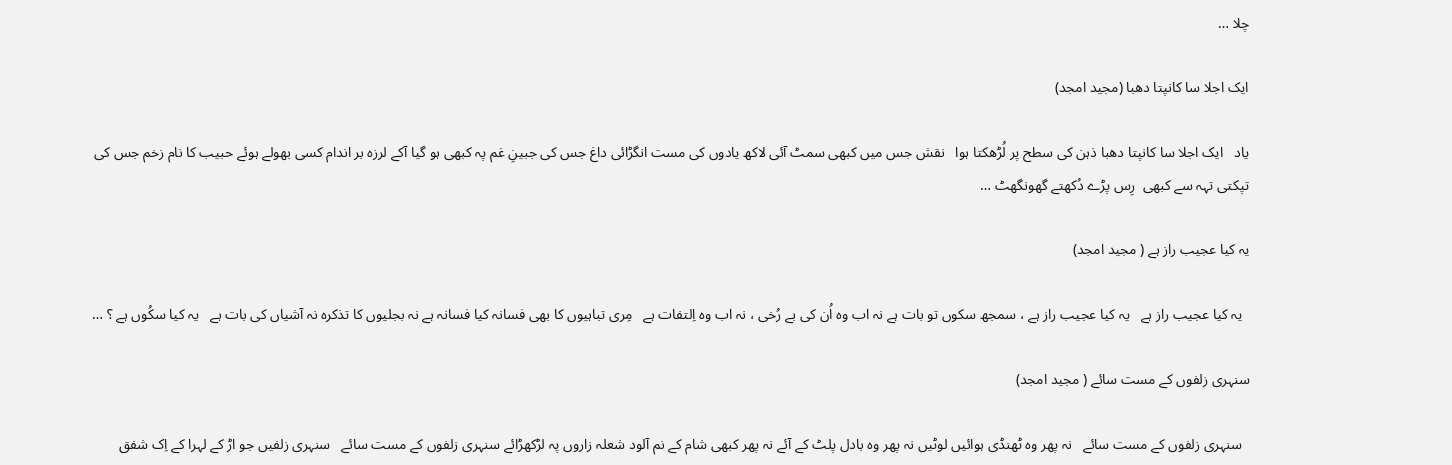چلا …

ایک اجلا سا کانپتا دھبا (مجید امجد)

یاد   ایک اجلا سا کانپتا دھبا ذہن کی سطح پر لُڑھکتا ہوا   نقش جس میں کبھی سمٹ آئی لاکھ یادوں کی مست انگڑائی داغ جس کی جبینِ غم پہ کبھی ہو گیا آکے لرزہ بر اندام کسی بھولے ہوئے حبیب کا نام زخم جس کی تپکتی تہہ سے کبھی  رِس پڑے دُکھتے گھونگھٹ …

یہ کیا عجیب راز ہے ( مجید امجد)

  یہ کیا عجیب راز ہے   یہ کیا عجیب راز ہے ، سمجھ سکوں تو بات ہے نہ اب وہ اُن کی بے رُخی ، نہ اب وہ اِلتفات ہے   مِری تباہیوں کا بھی فسانہ کیا فسانہ ہے نہ بجلیوں کا تذکرہ نہ آشیاں کی بات ہے   یہ کیا سکُوں ہے ؟ …

سنہری زلفوں کے مست سائے ( مجید امجد)

  سنہری زلفوں کے مست سائے   نہ پھر وہ ٹھنڈی ہوائیں لوٹیں نہ پھر وہ بادل پلٹ کے آئے نہ پھر کبھی شام کے نم آلود شعلہ زاروں پہ لڑکھڑائے سنہری زلفوں کے مست سائے   سنہری زلفیں جو اڑ کے لہرا کے اِک شفق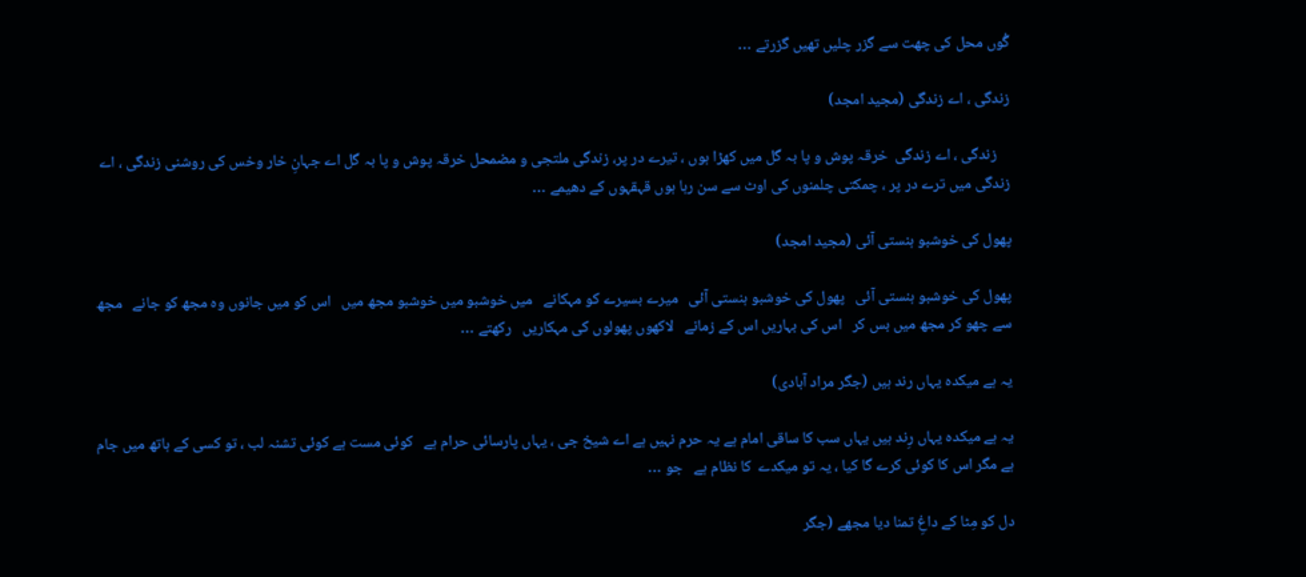گُوں محل کی چھت سے گزر چلیں تھیں گزرتے …

زندگی ، اے زندگی (مجید امجد)

    زندگی ، اے زندگی  خرقہ پوش و پا بہ گل میں کھڑا ہوں ، تیرے در پر، زندگی ملتجی و مضمحل خرقہ پوش و پا بہ گل اے جہانِ خار وخس کی روشنی زندگی ، اے زندگی میں ترے در پر ، چمکتی چلمنوں کی اوٹ سے سن رہا ہوں قہقہوں کے دھیمے …

پھول کی خوشبو ہنستی آئی (مجید امجد)

پھول کی خوشبو ہنستی آئی   پھول کی خوشبو ہنستی آئی   میرے بسیرے کو مہکانے   میں خوشبو میں خوشبو مجھ میں   اس کو میں جانوں وہ مجھ کو جانے   مجھ سے چھو کر مجھ میں بس کر   اس کی بہاریں اس کے زمانے   لاکھوں پھولوں کی مہکاریں   رکھتے …

یہ ہے میکدہ یہاں رند ہیں (جگر مراد آبادی)

یہ ہے میکدہ یہاں رِند ہیں یہاں سب کا ساقی امام ہے یہ حرم نہیں ہے اے شیخ جی ، یہاں پارسائی حرام ہے   کوئی مست ہے کوئی تشنہ لب ، تو کسی کے ہاتھ میں جام ہے مگر اس کا کوئی کرے گا کیا ، یہ تو میکدے  کا نظام ہے   جو …

دل کو مِٹا کے داغِ تمنا دیا مجھے (جگر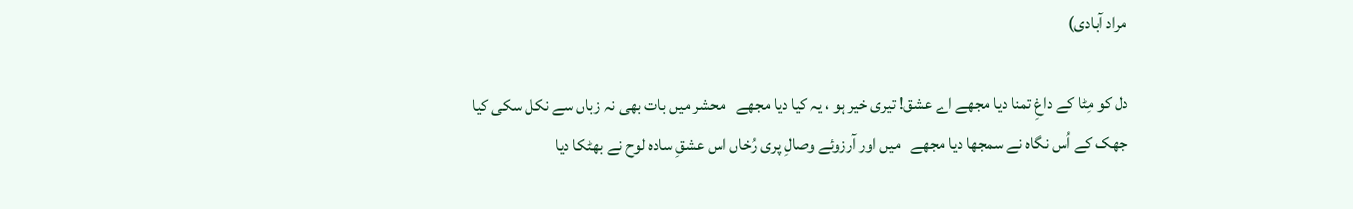مراد آبادی)

دل کو مِٹا کے داغِ تمنا دیا مجھے اے عشق! تیری خیر ہو ، یہ کیا دیا مجھے   محشر میں بات بھی نہ زباں سے نکل سکی کیا جھک کے اُس نگاہ نے سمجھا دیا مجھے   میں اور آرزوئے وصالِ پری رُخاں اس عشقِ سادہ لوح نے بھٹکا دیا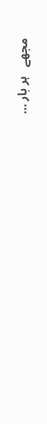مجھے   ہر بار …